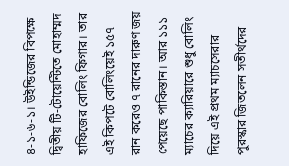৪-১-৬-১। উইন্ডিজের বিপক্ষে দ্বিতীয় টি-টোয়েন্টিতে মোহাম্মদ হাফিজের বোলিং ফিগার। তার এই কিপটে বোলিংয়েই ১৫৭ রান করেও ৭ রানের দারুণ জয় পেয়েছে পাকিস্তান। আর ১১১ ম্যাচের ক্যারিয়ারে শুধু বোলিং দিয়ে এই প্রথম ম্যাচসেরার পুরস্কার জিতলেন সতীর্থদের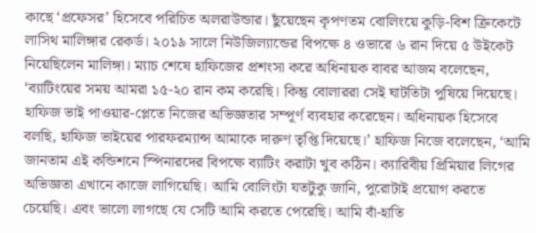কাছে ‘প্রফেসর’ হিসেবে পরিচিত অলরাউন্ডার। ছুঁয়েছেন কৃপণতম বোলিংয়ে কুড়ি-বিশ ক্রিকেটে লাসিথ মালিঙ্গার রেকর্ড। ২০১৯ সালে নিউজিল্যান্ডের বিপক্ষে ৪ ওভারে ৬ রান দিয়ে ৫ উইকেট নিয়েছিলেন মালিঙ্গা। ম্যাচ শেষে হাফিজের প্রশংসা করে অধিনায়ক বাবর আজম বলেছেন, ‘ব্যাটিংয়ের সময় আমরা ১৫-২০ রান কম করেছি। কিন্তু বোলাররা সেই ঘাটতিটা পুষিয়ে দিয়েছে। হাফিজ ভাই পাওয়ার-প্লেতে নিজের অভিজ্ঞতার সম্পূর্ণ ব্যবহার করেছেন। অধিনায়ক হিসেবে বলছি, হাফিজ ভাইয়ের পারফরম্যান্স আমাকে দারুণ তৃপ্তি দিয়েছে।’ হাফিজ নিজে বলেছেন, ‘আমি জানতাম এই কন্ডিশনে স্পিনারদের বিপক্ষে ব্যাটিং করাটা খুব কঠিন। ক্যারিবীয় প্রিমিয়ার লিগের অভিজ্ঞতা এখানে কাজে লাগিয়েছি। আমি বোলিংটা যতটুকু জানি, পুরোটাই প্রয়োগ করতে চেয়েছি। এবং ভালো লাগছে যে সেটি আমি করতে পেরেছি। আমি বাঁ-হাতি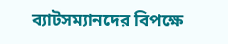ব্যাটসম্যানদের বিপক্ষে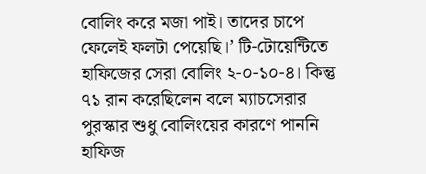বোলিং করে মজা পাই। তাদের চাপে ফেলেই ফলটা পেয়েছি।’ টি-টোয়েন্টিতে হাফিজের সেরা বোলিং ২-০-১০-৪। কিন্তু ৭১ রান করেছিলেন বলে ম্যাচসেরার পুরস্কার শুধু বোলিংয়ের কারণে পাননি হাফিজ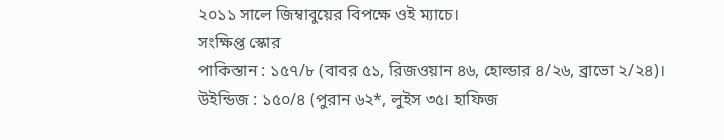২০১১ সালে জিম্বাবুয়ের বিপক্ষে ওই ম্যাচে।
সংক্ষিপ্ত স্কোর
পাকিস্তান : ১৫৭/৮ (বাবর ৫১, রিজওয়ান ৪৬, হোল্ডার ৪/২৬, ব্রাভো ২/২৪)। উইন্ডিজ : ১৫০/৪ (পুরান ৬২*, লুইস ৩৫। হাফিজ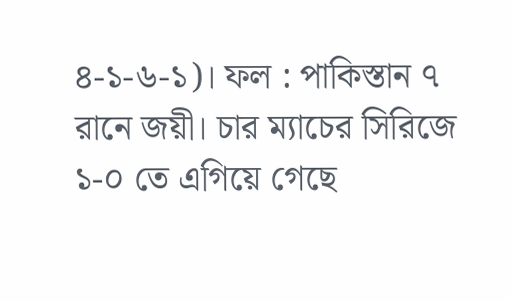৪-১-৬-১)। ফল : পাকিস্তান ৭ রানে জয়ী। চার ম্যাচের সিরিজে ১-০ তে এগিয়ে গেছে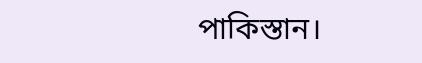পাকিস্তান।